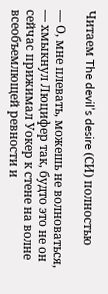Читаем The devil’s desire (СИ) полностью

— О, мне плевать, можешь не волноваться, — хмыкнул Люцифер так, будто это не он сейчас прижимал Уокер к стене на волне всеобъемлющей ревности и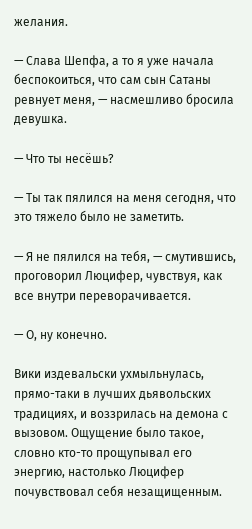желания.

— Слава Шепфа, а то я уже начала беспокоиться, что сам сын Сатаны ревнует меня, — насмешливо бросила девушка.

— Что ты несёшь?

— Ты так пялился на меня сегодня, что это тяжело было не заметить.

— Я не пялился на тебя, — смутившись, проговорил Люцифер, чувствуя, как все внутри переворачивается.

— О, ну конечно.

Вики издевальски ухмыльнулась, прямо-таки в лучших дьявольских традициях, и воззрилась на демона с вызовом. Ощущение было такое, словно кто-то прощупывал его энергию, настолько Люцифер почувствовал себя незащищенным.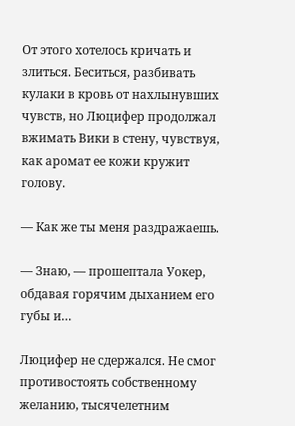От этого хотелось кричать и злиться. Беситься, разбивать кулаки в кровь от нахлынувших чувств, но Люцифер продолжал вжимать Вики в стену, чувствуя, как аромат ее кожи кружит голову.

— Как же ты меня раздражаешь.

— Знаю, — прошептала Уокер, обдавая горячим дыханием его губы и…

Люцифер не сдержался. Не смог противостоять собственному желанию, тысячелетним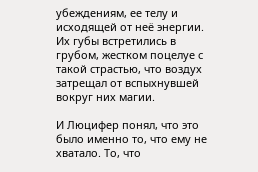убеждениям, ее телу и исходящей от неё энергии. Их губы встретились в грубом, жестком поцелуе с такой страстью, что воздух затрещал от вспыхнувшей вокруг них магии.

И Люцифер понял, что это было именно то, что ему не хватало. То, что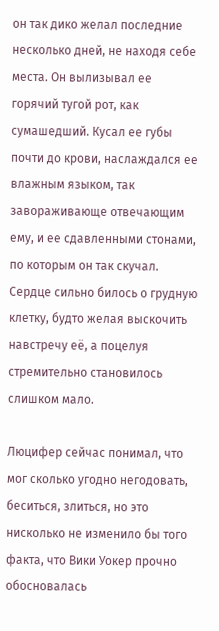он так дико желал последние несколько дней, не находя себе места. Он вылизывал ее горячий тугой рот, как сумашедший. Кусал ее губы почти до крови, наслаждался ее влажным языком, так завораживающе отвечающим ему, и ее сдавленными стонами, по которым он так скучал. Сердце сильно билось о грудную клетку, будто желая выскочить навстречу её, а поцелуя стремительно становилось слишком мало.

Люцифер сейчас понимал, что мог сколько угодно негодовать, беситься, злиться, но это нисколько не изменило бы того факта, что Вики Уокер прочно обосновалась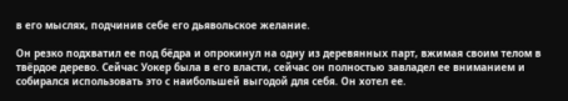в его мыслях, подчинив себе его дьявольское желание.

Он резко подхватил ее под бёдра и опрокинул на одну из деревянных парт, вжимая своим телом в твёрдое дерево. Сейчас Уокер была в его власти, сейчас он полностью завладел ее вниманием и собирался использовать это с наибольшей выгодой для себя. Он хотел ее.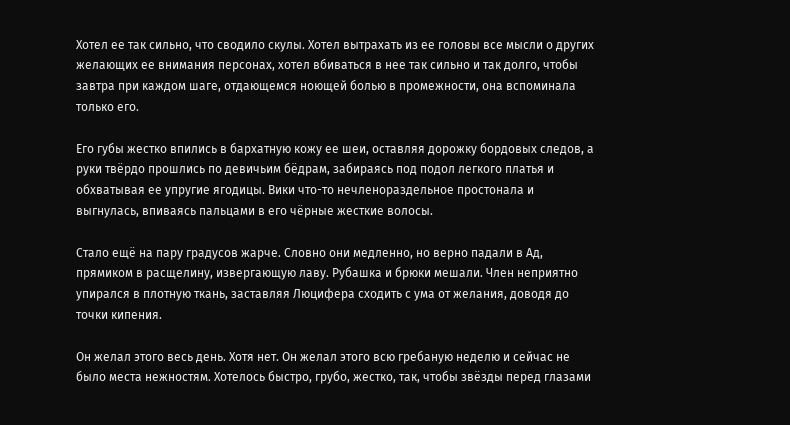Хотел ее так сильно, что сводило скулы. Хотел вытрахать из ее головы все мысли о других желающих ее внимания персонах, хотел вбиваться в нее так сильно и так долго, чтобы завтра при каждом шаге, отдающемся ноющей болью в промежности, она вспоминала только его.

Его губы жестко впились в бархатную кожу ее шеи, оставляя дорожку бордовых следов, а руки твёрдо прошлись по девичьим бёдрам, забираясь под подол легкого платья и обхватывая ее упругие ягодицы. Вики что-то нечленораздельное простонала и выгнулась, впиваясь пальцами в его чёрные жесткие волосы.

Стало ещё на пару градусов жарче. Словно они медленно, но верно падали в Ад, прямиком в расщелину, извергающую лаву. Рубашка и брюки мешали. Член неприятно упирался в плотную ткань, заставляя Люцифера сходить с ума от желания, доводя до точки кипения.

Он желал этого весь день. Хотя нет. Он желал этого всю гребаную неделю и сейчас не было места нежностям. Хотелось быстро, грубо, жестко, так, чтобы звёзды перед глазами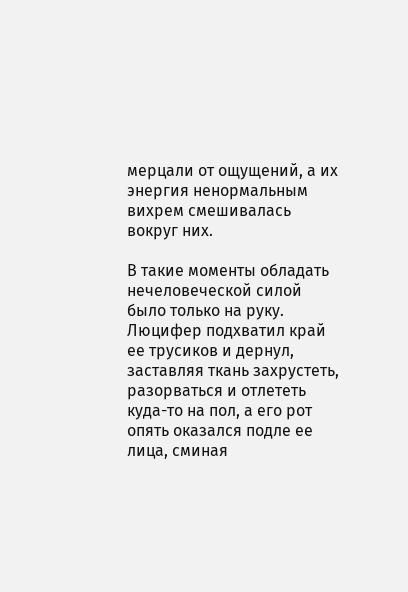мерцали от ощущений, а их энергия ненормальным вихрем смешивалась вокруг них.

В такие моменты обладать нечеловеческой силой было только на руку. Люцифер подхватил край ее трусиков и дернул, заставляя ткань захрустеть, разорваться и отлететь куда-то на пол, а его рот опять оказался подле ее лица, сминая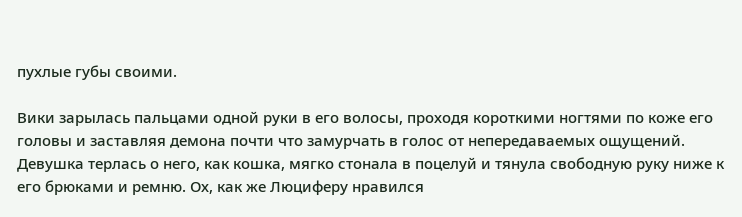пухлые губы своими.

Вики зарылась пальцами одной руки в его волосы, проходя короткими ногтями по коже его головы и заставляя демона почти что замурчать в голос от непередаваемых ощущений. Девушка терлась о него, как кошка, мягко стонала в поцелуй и тянула свободную руку ниже к его брюками и ремню. Ох, как же Люциферу нравился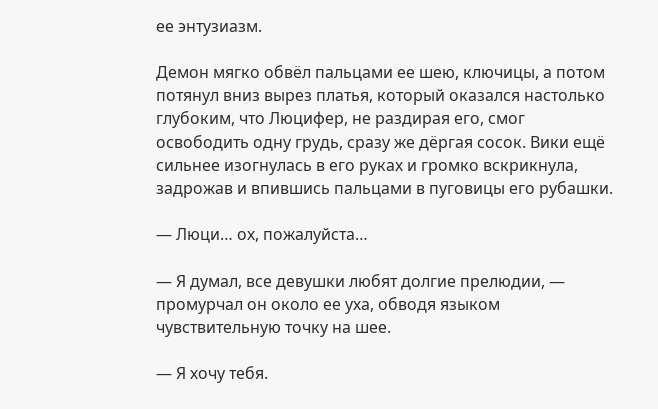ее энтузиазм.

Демон мягко обвёл пальцами ее шею, ключицы, а потом потянул вниз вырез платья, который оказался настолько глубоким, что Люцифер, не раздирая его, смог освободить одну грудь, сразу же дёргая сосок. Вики ещё сильнее изогнулась в его руках и громко вскрикнула, задрожав и впившись пальцами в пуговицы его рубашки.

— Люци… ох, пожалуйста…

— Я думал, все девушки любят долгие прелюдии, — промурчал он около ее уха, обводя языком чувствительную точку на шее.

— Я хочу тебя.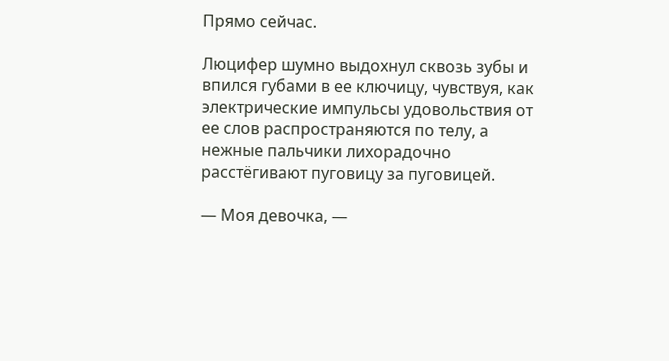Прямо сейчас.

Люцифер шумно выдохнул сквозь зубы и впился губами в ее ключицу, чувствуя, как электрические импульсы удовольствия от ее слов распространяются по телу, а нежные пальчики лихорадочно расстёгивают пуговицу за пуговицей.

— Моя девочка, —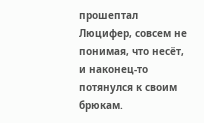прошептал Люцифер, совсем не понимая, что несёт, и наконец-то потянулся к своим брюкам.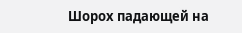Шорох падающей на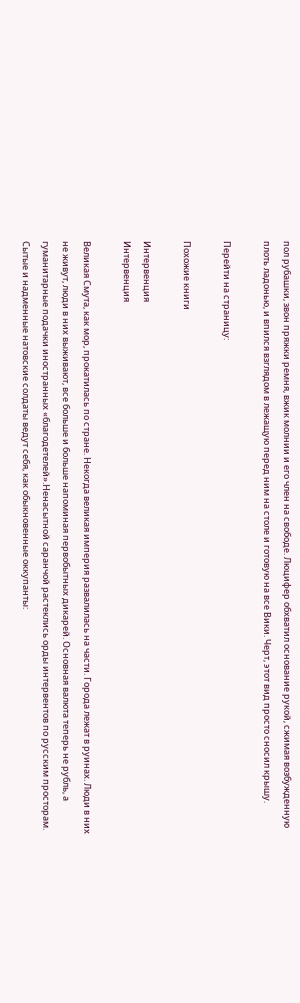пол рубашки, звон пряжки ремня, вжик молнии и его член на свободе. Люцифер обхватил основание рукой, сжимая возбужденную плоть ладонью, и впился взглядом в лежащую перед ним на столе и готовую на все Вики. Черт, этот вид просто сносил крышу.

Перейти на страницу:

Похожие книги

Интервенция
Интервенция

Великая Смута, как мор, прокатилась по стране. Некогда великая империя развалилась на части. Города лежат в руинах. Люди в них не живут, люди в них выживают, все больше и больше напоминая первобытных дикарей. Основная валюта теперь не рубль, а гуманитарные подачки иностранных «благодетелей».Ненасытной саранчой растеклись орды интервентов по русским просторам. Сытые и надменные натовские солдаты ведут себя, как обыкновенные оккупанты: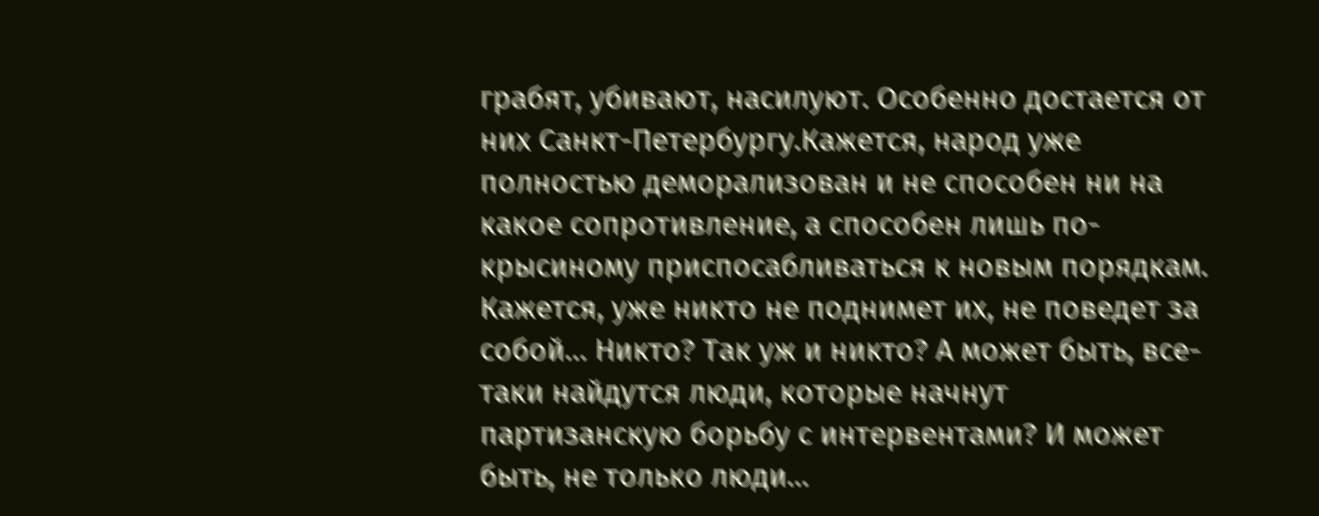грабят, убивают, насилуют. Особенно достается от них Санкт-Петербургу.Кажется, народ уже полностью деморализован и не способен ни на какое сопротивление, а способен лишь по-крысиному приспосабливаться к новым порядкам. Кажется, уже никто не поднимет их, не поведет за собой… Никто? Так уж и никто? А может быть, все-таки найдутся люди, которые начнут партизанскую борьбу с интервентами? И может быть, не только люди…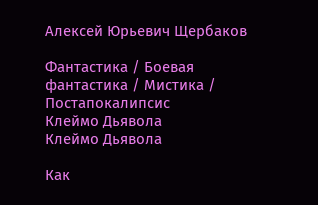Алексей Юрьевич Щербаков

Фантастика / Боевая фантастика / Мистика / Постапокалипсис
Клеймо Дьявола
Клеймо Дьявола

Как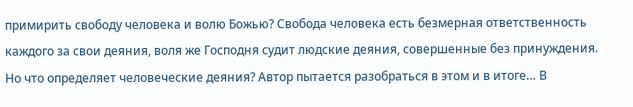примирить свободу человека и волю Божью? Свобода человека есть безмерная ответственность каждого за свои деяния, воля же Господня судит людские деяния, совершенные без принуждения. Но что определяет человеческие деяния? Автор пытается разобраться в этом и в итоге… В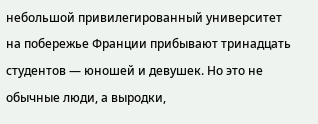небольшой привилегированный университет на побережье Франции прибывают тринадцать студентов — юношей и девушек. Но это не обычные люди, а выродки,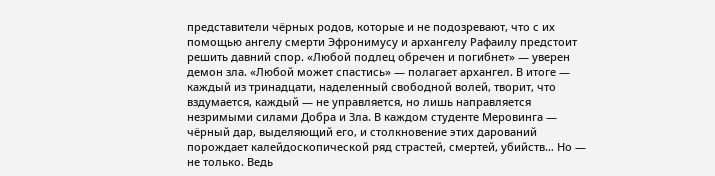представители чёрных родов, которые и не подозревают, что с их помощью ангелу смерти Эфронимусу и архангелу Рафаилу предстоит решить давний спор. «Любой подлец обречен и погибнет» — уверен демон зла. «Любой может спастись» — полагает архангел. В итоге — каждый из тринадцати, наделенный свободной волей, творит, что вздумается, каждый — не управляется, но лишь направляется незримыми силами Добра и Зла. В каждом студенте Меровинга — чёрный дар, выделяющий его, и столкновение этих дарований порождает калейдоскопической ряд страстей, смертей, убийств… Но — не только. Ведь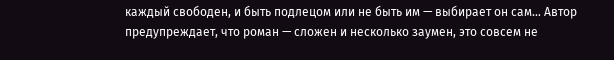каждый свободен, и быть подлецом или не быть им — выбирает он сам… Автор предупреждает, что роман — сложен и несколько заумен, это совсем не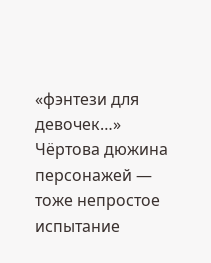«фэнтези для девочек…» Чёртова дюжина персонажей — тоже непростое испытание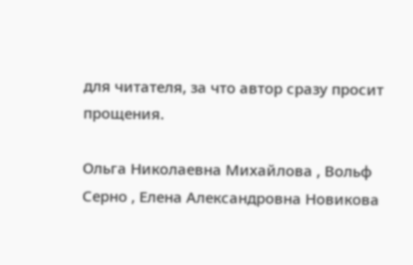для читателя, за что автор сразу просит прощения.

Ольга Николаевна Михайлова , Вольф Серно , Елена Александровна Новикова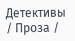Детективы / Проза /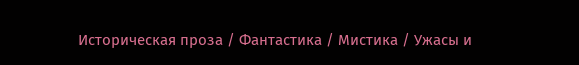Историческая проза / Фантастика / Мистика / Ужасы и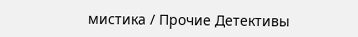мистика / Прочие Детективы